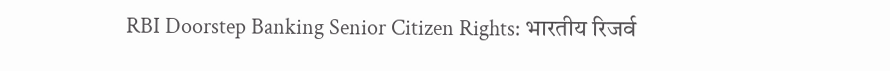RBI Doorstep Banking Senior Citizen Rights: भारतीय रिजर्व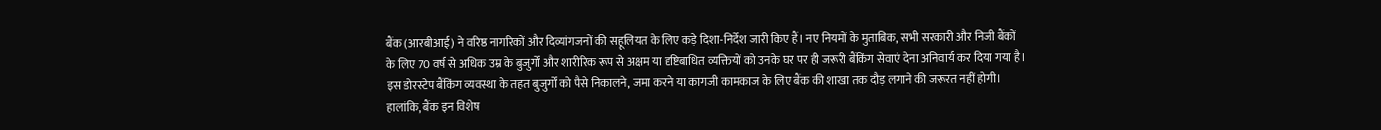बैंक (आरबीआई) ने वरिष्ठ नागरिकों और दिव्यांगजनों की सहूलियत के लिए कड़े दिशा-निर्देश जारी किए हैं। नए नियमों के मुताबिक, सभी सरकारी और निजी बैंकों के लिए 70 वर्ष से अधिक उम्र के बुजुर्गों और शारीरिक रूप से अक्षम या दृष्टिबाधित व्यक्तियों को उनके घर पर ही जरूरी बैंकिंग सेवाएं देना अनिवार्य कर दिया गया है। इस डोरस्टेप बैंकिंग व्यवस्था के तहत बुजुर्गों को पैसे निकालने, जमा करने या कागजी कामकाज के लिए बैंक की शाखा तक दौड़ लगाने की जरूरत नहीं होगी। हालांकि, बैंक इन विशेष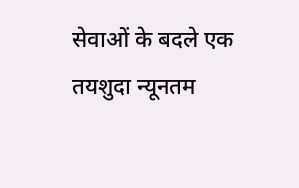सेवाओं के बदले एक तयशुदा न्यूनतम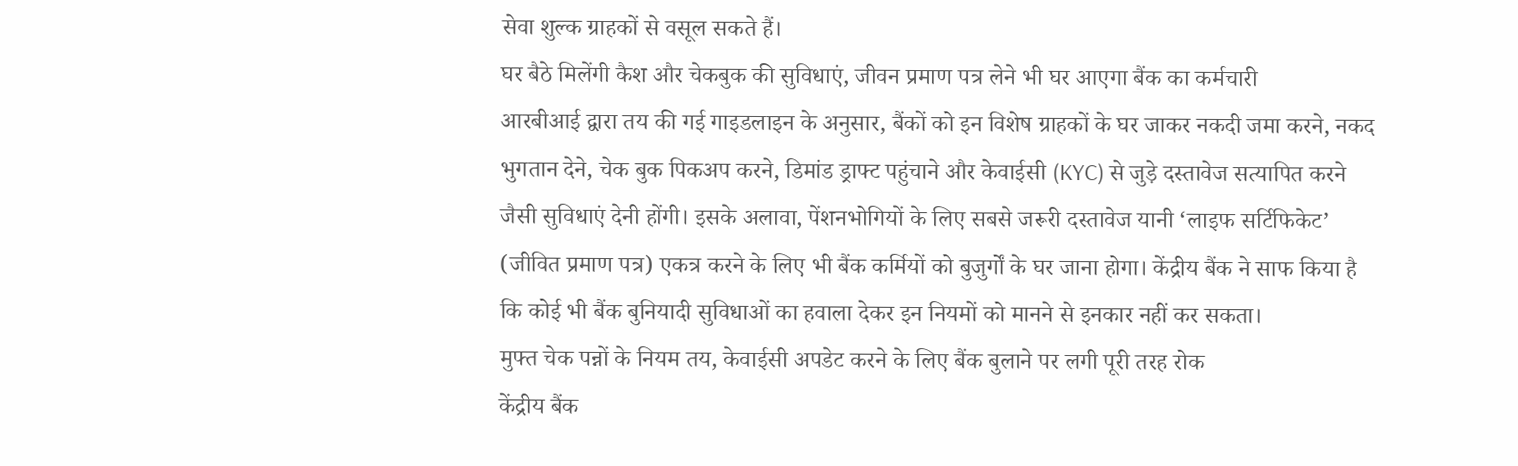सेवा शुल्क ग्राहकों से वसूल सकते हैं।
घर बैठे मिलेंगी कैश और चेकबुक की सुविधाएं, जीवन प्रमाण पत्र लेने भी घर आएगा बैंक का कर्मचारी
आरबीआई द्वारा तय की गई गाइडलाइन के अनुसार, बैंकों को इन विशेष ग्राहकों के घर जाकर नकदी जमा करने, नकद भुगतान देने, चेक बुक पिकअप करने, डिमांड ड्राफ्ट पहुंचाने और केवाईसी (KYC) से जुड़े दस्तावेज सत्यापित करने जैसी सुविधाएं देनी होंगी। इसके अलावा, पेंशनभोगियों के लिए सबसे जरूरी दस्तावेज यानी ‘लाइफ सर्टिफिकेट’ (जीवित प्रमाण पत्र) एकत्र करने के लिए भी बैंक कर्मियों को बुजुर्गों के घर जाना होगा। केंद्रीय बैंक ने साफ किया है कि कोई भी बैंक बुनियादी सुविधाओं का हवाला देकर इन नियमों को मानने से इनकार नहीं कर सकता।
मुफ्त चेक पन्नों के नियम तय, केवाईसी अपडेट करने के लिए बैंक बुलाने पर लगी पूरी तरह रोक
केंद्रीय बैंक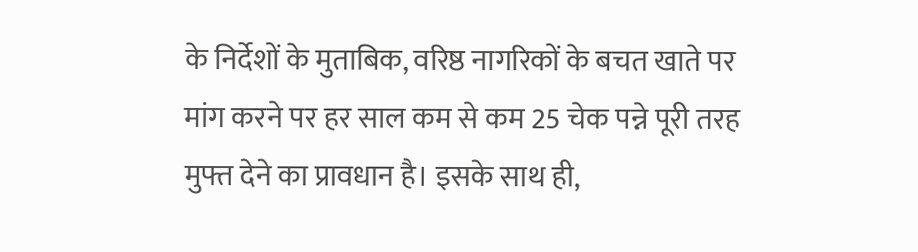के निर्देशों के मुताबिक, वरिष्ठ नागरिकों के बचत खाते पर मांग करने पर हर साल कम से कम 25 चेक पन्ने पूरी तरह मुफ्त देने का प्रावधान है। इसके साथ ही,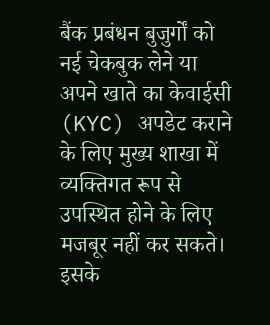बैंक प्रबंधन बुजुर्गों को नई चेकबुक लेने या अपने खाते का केवाईसी (KYC) अपडेट कराने के लिए मुख्य शाखा में व्यक्तिगत रूप से उपस्थित होने के लिए मजबूर नहीं कर सकते। इसके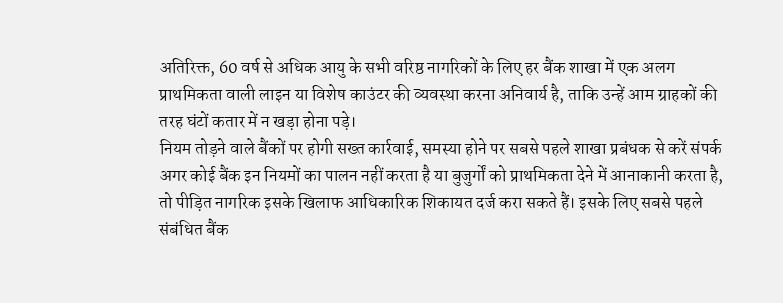अतिरिक्त, 60 वर्ष से अधिक आयु के सभी वरिष्ठ नागरिकों के लिए हर बैंक शाखा में एक अलग प्राथमिकता वाली लाइन या विशेष काउंटर की व्यवस्था करना अनिवार्य है, ताकि उन्हें आम ग्राहकों की तरह घंटों कतार में न खड़ा होना पड़े।
नियम तोड़ने वाले बैंकों पर होगी सख्त कार्रवाई, समस्या होने पर सबसे पहले शाखा प्रबंधक से करें संपर्क
अगर कोई बैंक इन नियमों का पालन नहीं करता है या बुजुर्गों को प्राथमिकता देने में आनाकानी करता है, तो पीड़ित नागरिक इसके खिलाफ आधिकारिक शिकायत दर्ज करा सकते हैं। इसके लिए सबसे पहले संबंधित बैंक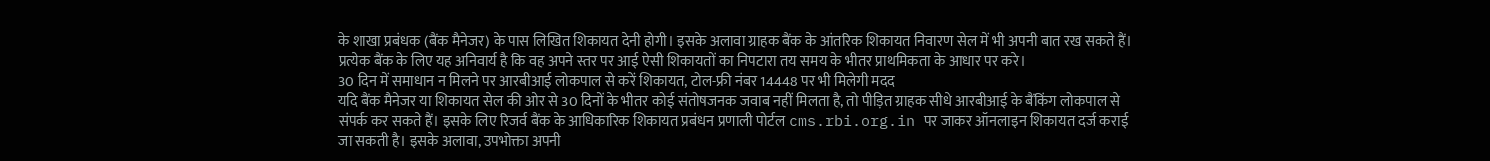के शाखा प्रबंधक (बैंक मैनेजर) के पास लिखित शिकायत देनी होगी। इसके अलावा ग्राहक बैंक के आंतरिक शिकायत निवारण सेल में भी अपनी बात रख सकते हैं। प्रत्येक बैंक के लिए यह अनिवार्य है कि वह अपने स्तर पर आई ऐसी शिकायतों का निपटारा तय समय के भीतर प्राथमिकता के आधार पर करे।
30 दिन में समाधान न मिलने पर आरबीआई लोकपाल से करें शिकायत, टोल-फ्री नंबर 14448 पर भी मिलेगी मदद
यदि बैंक मैनेजर या शिकायत सेल की ओर से 30 दिनों के भीतर कोई संतोषजनक जवाब नहीं मिलता है, तो पीड़ित ग्राहक सीधे आरबीआई के बैंकिंग लोकपाल से संपर्क कर सकते हैं। इसके लिए रिजर्व बैंक के आधिकारिक शिकायत प्रबंधन प्रणाली पोर्टल cms.rbi.org.in पर जाकर ऑनलाइन शिकायत दर्ज कराई जा सकती है। इसके अलावा, उपभोक्ता अपनी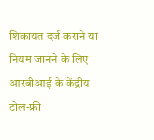शिकायत दर्ज कराने या नियम जानने के लिए आरबीआई के केंद्रीय टोल-फ्री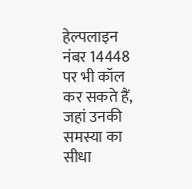हेल्पलाइन नंबर 14448 पर भी कॉल कर सकते हैं, जहां उनकी समस्या का सीधा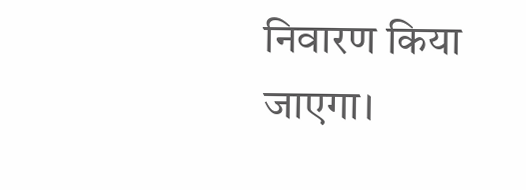निवारण किया जाएगा।